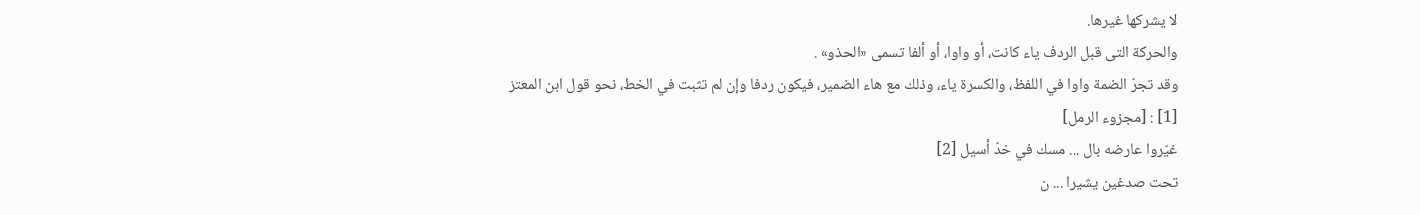لا يشركها غيرها.
والحركة التى قبل الردف ياء كانت، أو واوا، أو ألفا تسمى «الحذو» .
وقد تجرّ الضمة واوا في اللفظ، والكسرة ياء، وذلك مع هاء الضمير، فيكون ردفا وإن لم تثبت في الخط، نحو قول ابن المعتز [1] : [مجزوء الرمل]
غيّروا عارضه بال ... مسك في خدّ أسيل [2]
تحت صدغين يشيرا ... ن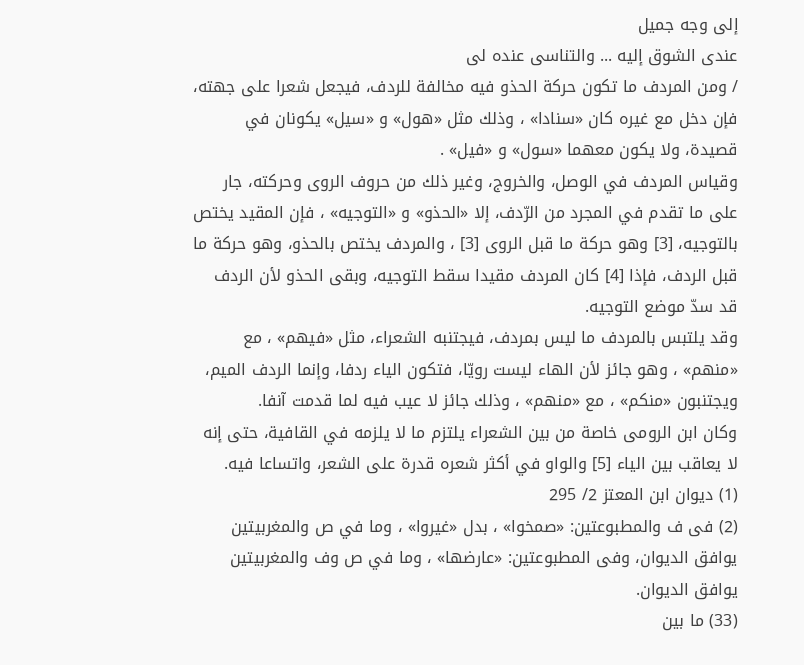إلى وجه جميل
عندى الشوق إليه ... والتناسى عنده لى
/ ومن المردف ما تكون حركة الحذو فيه مخالفة للردف، فيجعل شعرا على جهته، فإن دخل مع غيره كان «سنادا» ، وذلك مثل «هول» و «سيل» يكونان في قصيدة، ولا يكون معهما «سول» و «فيل» .
وقياس المردف في الوصل، والخروج، وغير ذلك من حروف الروى وحركته، جار على ما تقدم في المجرد من الرّدف، إلا «الحذو» و «التوجيه» ، فإن المقيد يختص بالتوجيه، [3] وهو حركة ما قبل الروى [3] ، والمردف يختص بالحذو، وهو حركة ما قبل الردف، فإذا [4] كان المردف مقيدا سقط التوجيه، وبقى الحذو لأن الردف قد سدّ موضع التوجيه.
وقد يلتبس بالمردف ما ليس بمردف، فيجتنبه الشعراء، مثل «فيهم» ، مع «منهم» ، وهو جائز لأن الهاء ليست رويّا، فتكون الياء ردفا، وإنما الردف الميم، ويجتنبون «منكم» ، مع «منهم» ، وذلك جائز لا عيب فيه لما قدمت آنفا.
وكان ابن الرومى خاصة من بين الشعراء يلتزم ما لا يلزمه في القافية، حتى إنه لا يعاقب بين الياء [5] والواو في أكثر شعره قدرة على الشعر، واتساعا فيه.
(1) ديوان ابن المعتز 2/ 295
(2) فى ف والمطبوعتين: «صمخوا» ، بدل «غيروا» ، وما في ص والمغربيتين يوافق الديوان، وفى المطبوعتين: «عارضها» ، وما في ص وف والمغربيتين يوافق الديوان.
(33) ما بين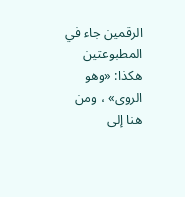الرقمين جاء في المطبوعتين هكذا: «وهو الروى» ، ومن هنا إلى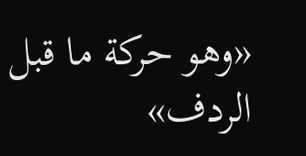«وهو حركة ما قبل الردف»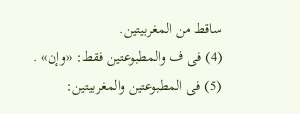ساقط من المغربيتين.
(4) فى ف والمطبوعتين فقط: «وإن» .
(5) فى المطبوعتين والمغربيتين: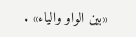«بين الواو والياء» .